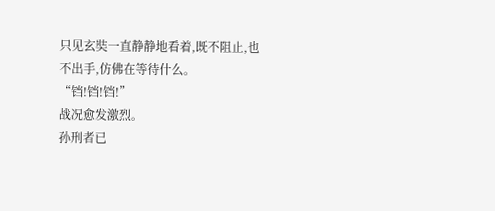只见玄奘一直静静地看着,既不阻止,也不出手,仿佛在等待什么。
“铛!铛!铛!”
战况愈发激烈。
孙刑者已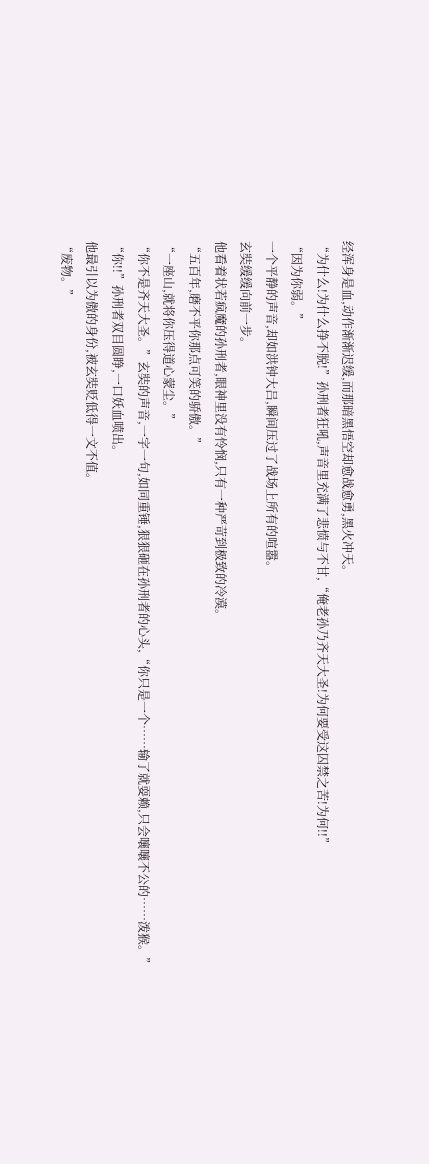经浑身是血,动作渐渐迟缓,而那暗黑悟空却愈战愈勇,黑火冲天。
“为什么!为什么挣不脱!”孙刑者狂吼,声音里充满了悲愤与不甘,“俺老孙乃齐天大圣!为何要受这囚禁之苦!为何!!”
“因为你弱。”
一个平静的声音,却如洪钟大吕,瞬间压过了战场上所有的喧嚣。
玄奘缓缓向前一步。
他看着状若疯魔的孙刑者,眼神里没有怜悯,只有一种严苛到极致的冷漠。
“五百年,磨不平你那点可笑的骄傲。”
“一座山,就将你压得道心蒙尘。”
“你不是齐天大圣。”玄奘的声音,一字一句,如同重锤,狠狠砸在孙刑者的心头,“你只是一个……输了就耍赖,只会嚷嚷不公的……泼猴。”
“你!!”孙刑者双目圆睁,一口妖血喷出。
他最引以为傲的身份,被玄奘贬低得一文不值。
“废物。”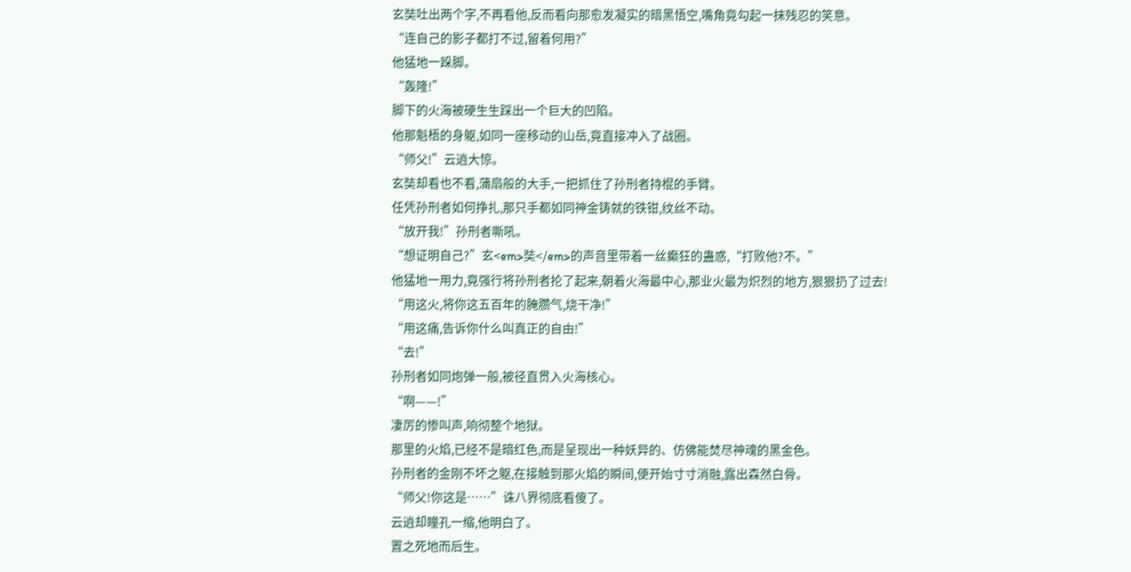玄奘吐出两个字,不再看他,反而看向那愈发凝实的暗黑悟空,嘴角竟勾起一抹残忍的笑意。
“连自己的影子都打不过,留着何用?”
他猛地一跺脚。
“轰隆!”
脚下的火海被硬生生踩出一个巨大的凹陷。
他那魁梧的身躯,如同一座移动的山岳,竟直接冲入了战圈。
“师父!”云逍大惊。
玄奘却看也不看,蒲扇般的大手,一把抓住了孙刑者持棍的手臂。
任凭孙刑者如何挣扎,那只手都如同神金铸就的铁钳,纹丝不动。
“放开我!”孙刑者嘶吼。
“想证明自己?”玄<em>奘</em>的声音里带着一丝癫狂的蛊惑,“打败他?不。”
他猛地一用力,竟强行将孙刑者抡了起来,朝着火海最中心,那业火最为炽烈的地方,狠狠扔了过去!
“用这火,将你这五百年的腌臜气,烧干净!”
“用这痛,告诉你什么叫真正的自由!”
“去!”
孙刑者如同炮弹一般,被径直贯入火海核心。
“啊——!”
凄厉的惨叫声,响彻整个地狱。
那里的火焰,已经不是暗红色,而是呈现出一种妖异的、仿佛能焚尽神魂的黑金色。
孙刑者的金刚不坏之躯,在接触到那火焰的瞬间,便开始寸寸消融,露出森然白骨。
“师父!你这是……”诛八界彻底看傻了。
云逍却瞳孔一缩,他明白了。
置之死地而后生。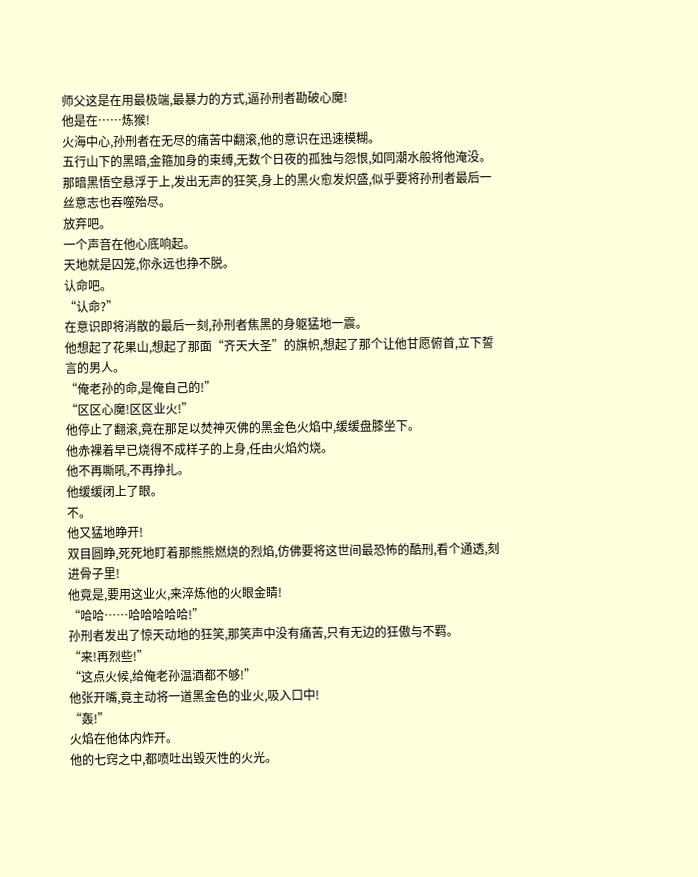师父这是在用最极端,最暴力的方式,逼孙刑者勘破心魔!
他是在……炼猴!
火海中心,孙刑者在无尽的痛苦中翻滚,他的意识在迅速模糊。
五行山下的黑暗,金箍加身的束缚,无数个日夜的孤独与怨恨,如同潮水般将他淹没。
那暗黑悟空悬浮于上,发出无声的狂笑,身上的黑火愈发炽盛,似乎要将孙刑者最后一丝意志也吞噬殆尽。
放弃吧。
一个声音在他心底响起。
天地就是囚笼,你永远也挣不脱。
认命吧。
“认命?”
在意识即将消散的最后一刻,孙刑者焦黑的身躯猛地一震。
他想起了花果山,想起了那面“齐天大圣”的旗帜,想起了那个让他甘愿俯首,立下誓言的男人。
“俺老孙的命,是俺自己的!”
“区区心魔!区区业火!”
他停止了翻滚,竟在那足以焚神灭佛的黑金色火焰中,缓缓盘膝坐下。
他赤裸着早已烧得不成样子的上身,任由火焰灼烧。
他不再嘶吼,不再挣扎。
他缓缓闭上了眼。
不。
他又猛地睁开!
双目圆睁,死死地盯着那熊熊燃烧的烈焰,仿佛要将这世间最恐怖的酷刑,看个通透,刻进骨子里!
他竟是,要用这业火,来淬炼他的火眼金睛!
“哈哈……哈哈哈哈哈!”
孙刑者发出了惊天动地的狂笑,那笑声中没有痛苦,只有无边的狂傲与不羁。
“来!再烈些!”
“这点火候,给俺老孙温酒都不够!”
他张开嘴,竟主动将一道黑金色的业火,吸入口中!
“轰!”
火焰在他体内炸开。
他的七窍之中,都喷吐出毁灭性的火光。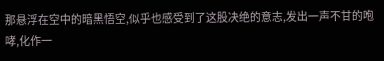那悬浮在空中的暗黑悟空,似乎也感受到了这股决绝的意志,发出一声不甘的咆哮,化作一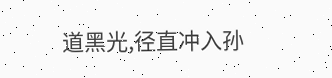道黑光,径直冲入孙